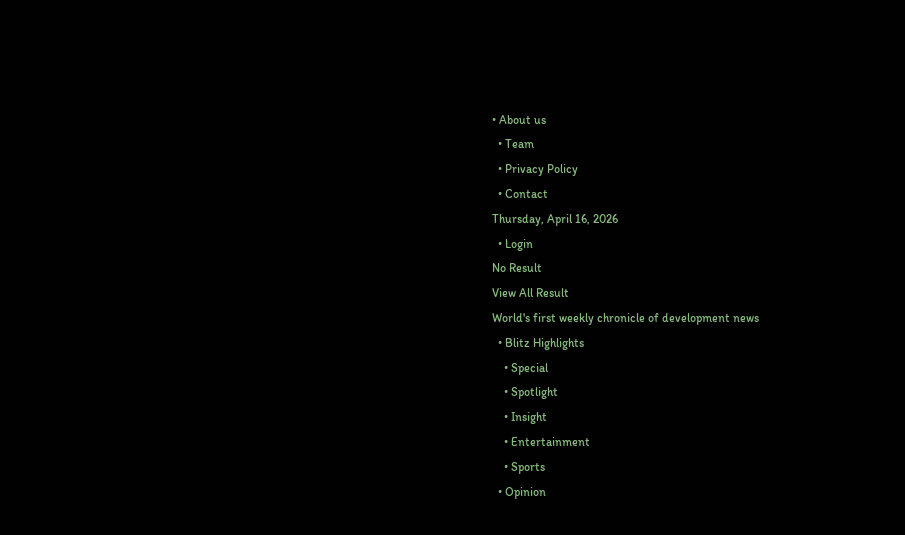• About us
  • Team
  • Privacy Policy
  • Contact
Thursday, April 16, 2026
  • Login
No Result
View All Result
World's first weekly chronicle of development news
  • Blitz Highlights
    • Special
    • Spotlight
    • Insight
    • Entertainment
    • Sports
  • Opinion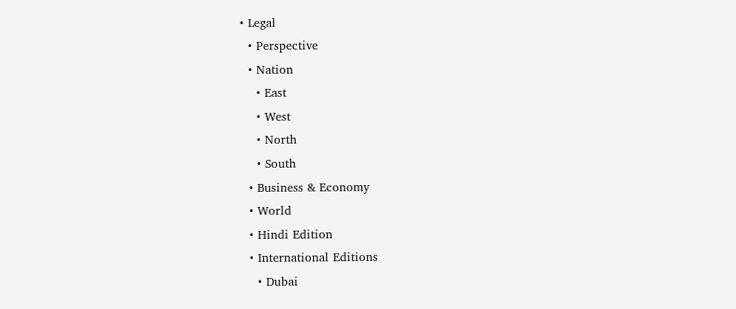• Legal
  • Perspective
  • Nation
    • East
    • West
    • North
    • South
  • Business & Economy
  • World
  • Hindi Edition
  • International Editions
    • Dubai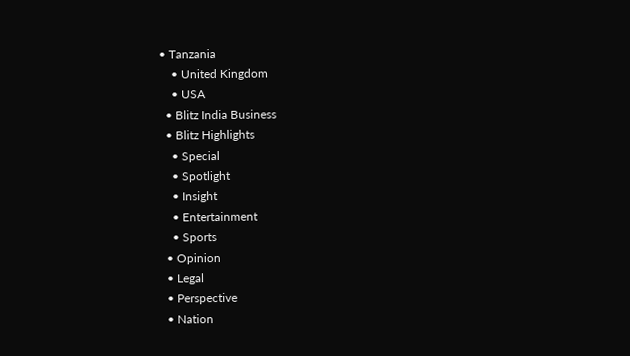• Tanzania
    • United Kingdom
    • USA
  • Blitz India Business
  • Blitz Highlights
    • Special
    • Spotlight
    • Insight
    • Entertainment
    • Sports
  • Opinion
  • Legal
  • Perspective
  • Nation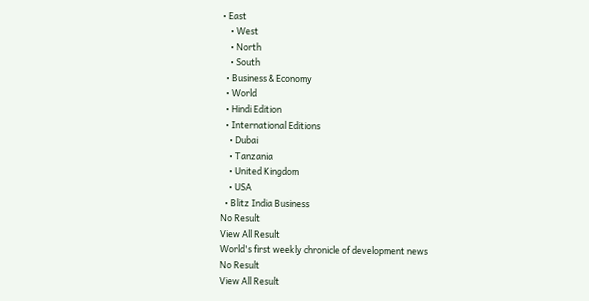• East
    • West
    • North
    • South
  • Business & Economy
  • World
  • Hindi Edition
  • International Editions
    • Dubai
    • Tanzania
    • United Kingdom
    • USA
  • Blitz India Business
No Result
View All Result
World's first weekly chronicle of development news
No Result
View All Result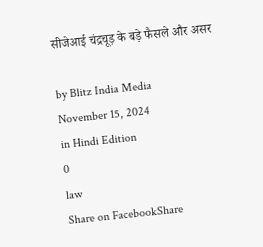सीजेआई चंद्रचूड़ के बड़े फैसले और असर

by Blitz India Media
November 15, 2024
in Hindi Edition
0
law
Share on FacebookShare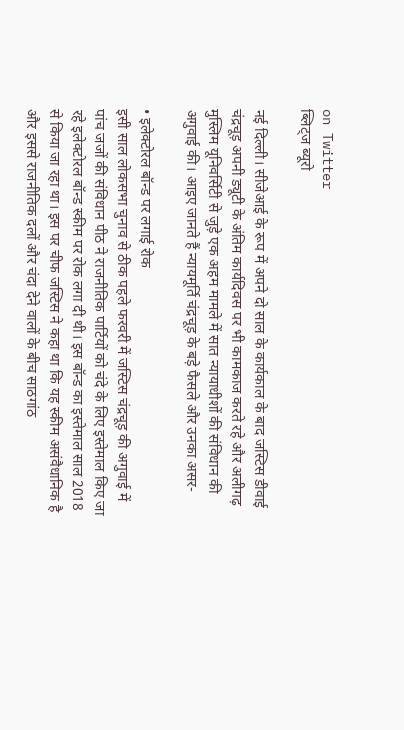on Twitter
ब्लिट्ज ब्यूरो

नई दिल्ली। सीजेआई के रूप में अपने दो साल के कार्यकाल के बाद जस्टिस डीवाई चंद्रचूड़ अपनी ड्यूटी के अंतिम कार्यदिवस पर भी कामकाज करते रहे और अलीगढ़ मुस्लिम यूनिवर्सिटी से जुड़े एक अहम मामले में सात न्यायाधीशों की संविधान की अगुवाई की। आइए जानते हैं न्यायमूर्ति चंद्रचूड़ के बड़े फैसले और उनका असर-

• इलेक्टोरल बॉन्ड पर लगाई रोक
इसी साल लोकसभा चुनाव से ठीक पहले फरवरी में जस्टिस चंद्रचूड़ की अगुवाई में पांच जजों की संविधान पीठ ने राजनीतिक पार्टियों को चंदे के लिए इस्तेमाल किए जा रहे इलेक्टोरल बॉन्ड स्कीम पर रोक लगा दी थी। इस बॉन्ड का इस्तेमाल साल 2018 से किया जा रहा था। इस पर चीफ जस्टिस ने कहा था कि यह स्कीम असंवैधानिक है और इससे राजनीतिक दलों और चंदा देने वालों के बीच साठगांठ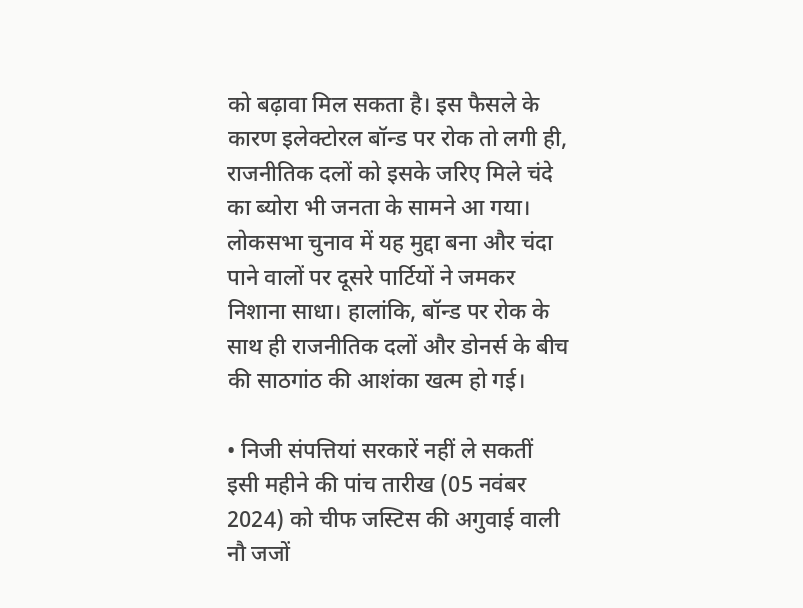को बढ़ावा मिल सकता है। इस फैसले के कारण इलेक्टोरल बॉन्ड पर रोक तो लगी ही, राजनीतिक दलों को इसके जरिए मिले चंदे का ब्योरा भी जनता के सामने आ गया। लोकसभा चुनाव में यह मुद्दा बना और चंदा पाने वालों पर दूसरे पार्टियों ने जमकर निशाना साधा। हालांकि, बॉन्ड पर रोक के साथ ही राजनीतिक दलों और डोनर्स के बीच की साठगांठ की आशंका खत्म हो गई।

• निजी संपत्तियां सरकारें नहीं ले सकतीं
इसी महीने की पांच तारीख (05 नवंबर 2024) को चीफ जस्टिस की अगुवाई वाली नौ जजों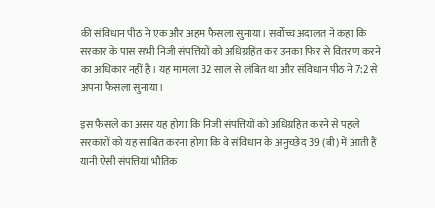की संविधान पीठ ने एक और अहम फैसला सुनाया। सर्वोच्च अदालत ने कहा कि सरकार के पास सभी निजी संपत्तियों को अधिग्रहित कर उनका फिर से वितरण करने का अधिकार नहीं है। यह मामला 32 साल से लंबित था और संविधान पीठ ने 7:2 से अपना फैसला सुनाया।

इस फैसले का असर यह होगा कि निजी संपत्तियों को अधिग्रहित करने से पहले सरकारों को यह साबित करना होगा कि वे संविधान के अनुच्छेद 39 (बी) में आती हैं यानी ऐसी संपत्तियां भौतिक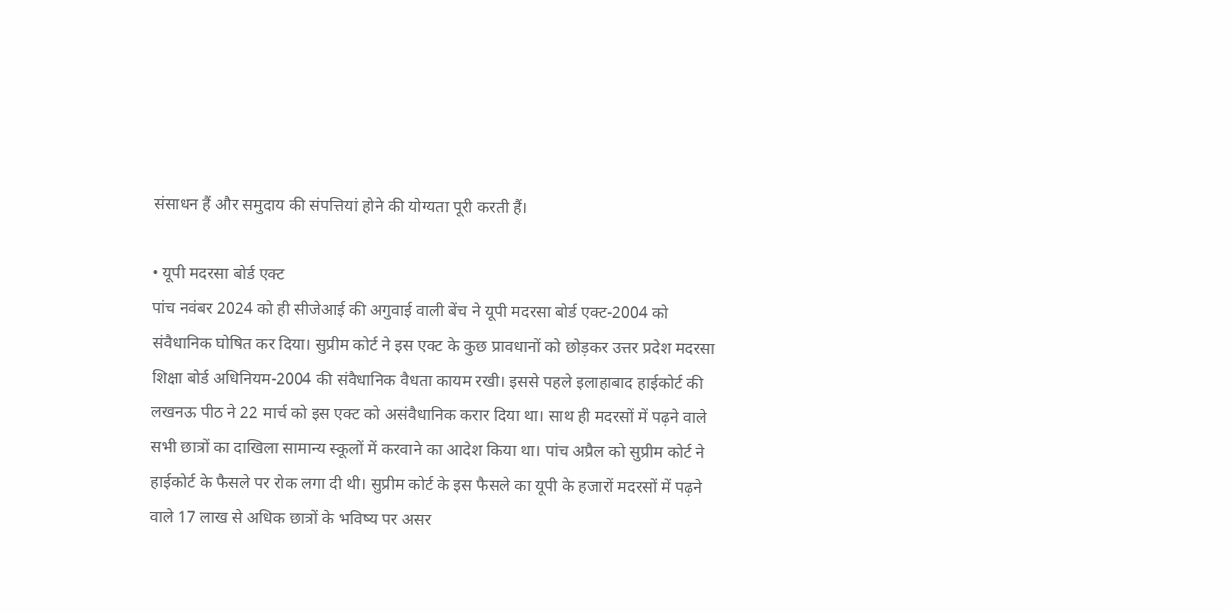संसाधन हैं और समुदाय की संपत्तियां होने की योग्यता पूरी करती हैं।

• यूपी मदरसा बोर्ड एक्ट
पांच नवंबर 2024 को ही सीजेआई की अगुवाई वाली बेंच ने यूपी मदरसा बोर्ड एक्ट-2004 को संवैधानिक घोषित कर दिया। सुप्रीम कोर्ट ने इस एक्ट के कुछ प्रावधानों को छोड़कर उत्तर प्रदेश मदरसा शिक्षा बोर्ड अधिनियम-2004 की संवैधानिक वैधता कायम रखी। इससे पहले इलाहाबाद हाईकोर्ट की लखनऊ पीठ ने 22 मार्च को इस एक्ट को असंवैधानिक करार दिया था। साथ ही मदरसों में पढ़ने वाले सभी छात्रों का दाखिला सामान्य स्कूलों में करवाने का आदेश किया था। पांच अप्रैल को सुप्रीम कोर्ट ने हाईकोर्ट के फैसले पर रोक लगा दी थी। सुप्रीम कोर्ट के इस फैसले का यूपी के हजारों मदरसों में पढ़ने वाले 17 लाख से अधिक छात्रों के भविष्य पर असर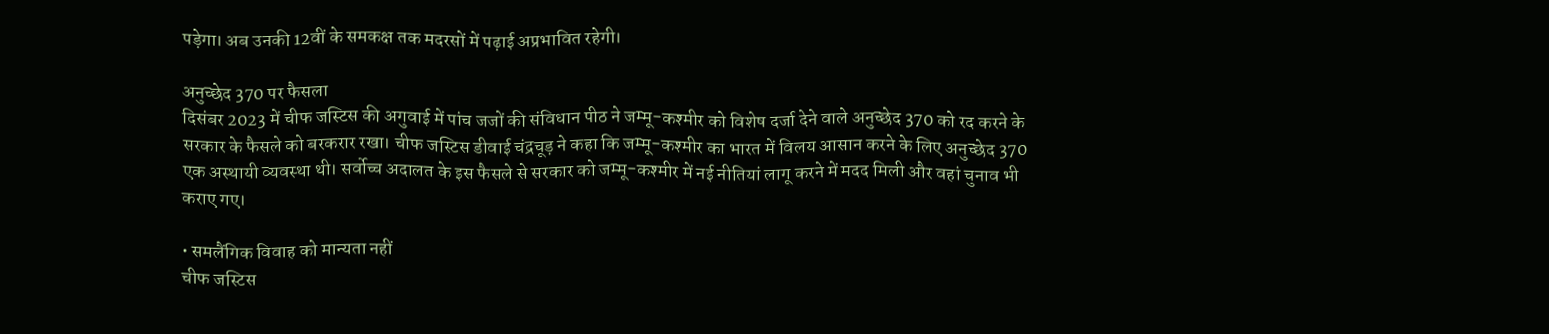पड़ेगा। अब उनकी 12वीं के समकक्ष तक मदरसों में पढ़ाई अप्रभावित रहेगी।

अनुच्छेद 370 पर फैसला
दिसंबर 2023 में चीफ जस्टिस की अगुवाई में पांच जजों की संविधान पीठ ने जम्मू-कश्मीर को विशेष दर्जा देने वाले अनुच्छेद 370 को रद करने के सरकार के फैसले को बरकरार रखा। चीफ जस्टिस डीवाई चंद्रचूड़ ने कहा कि जम्मू-कश्मीर का भारत में विलय आसान करने के लिए अनुच्छेद 370 एक अस्थायी व्यवस्था थी। सर्वोच्च अदालत के इस फैसले से सरकार को जम्मू-कश्मीर में नई नीतियां लागू करने में मदद मिली और वहां चुनाव भी कराए गए।

• समलैंगिक विवाह को मान्यता नहीं
चीफ जस्टिस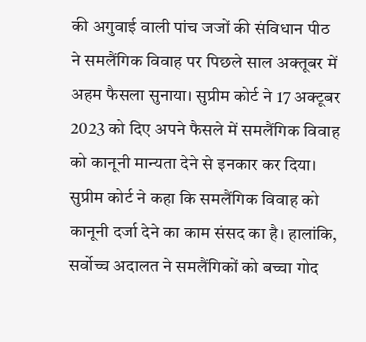की अगुवाई वाली पांच जजों की संविधान पीठ ने समलैंगिक विवाह पर पिछले साल अक्तूबर में अहम फैसला सुनाया। सुप्रीम कोर्ट ने 17 अक्टूबर 2023 को दिए अपने फैसले में समलैंगिक विवाह को कानूनी मान्यता देने से इनकार कर दिया। सुप्रीम कोर्ट ने कहा कि समलैंगिक विवाह को कानूनी दर्जा देने का काम संसद का है। हालांकि, सर्वोच्च अदालत ने समलैंगिकों को बच्चा गोद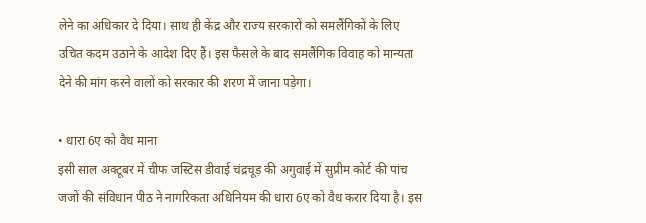लेने का अधिकार दे दिया। साथ ही केंद्र और राज्य सरकारों को समलैंगिकों के लिए उचित कदम उठाने के आदेश दिए हैं। इस फैसले के बाद समलैंगिक विवाह को मान्यता देने की मांग करने वालों को सरकार की शरण में जाना पड़ेगा।

• धारा 6ए को वैध माना
इसी साल अक्टूबर में चीफ जस्टिस डीवाई चंद्रचूड़ की अगुवाई में सुप्रीम कोर्ट की पांच जजों की संविधान पीठ ने नागरिकता अधिनियम की धारा 6ए को वैध करार दिया है। इस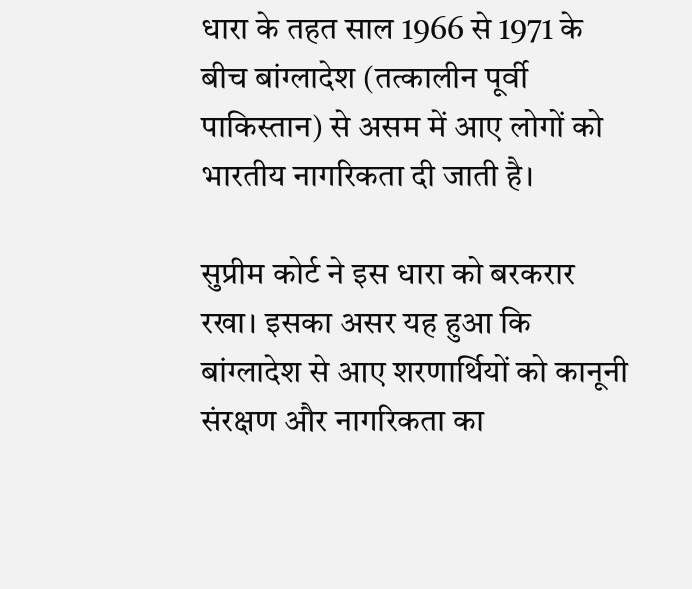धारा के तहत साल 1966 से 1971 के बीच बांग्लादेश (तत्कालीन पूर्वी पाकिस्तान) से असम में आए लोगों को भारतीय नागरिकता दी जाती है।

सुप्रीम कोर्ट ने इस धारा को बरकरार रखा। इसका असर यह हुआ कि बांग्लादेश से आए शरणार्थियों को कानूनी संरक्षण और नागरिकता का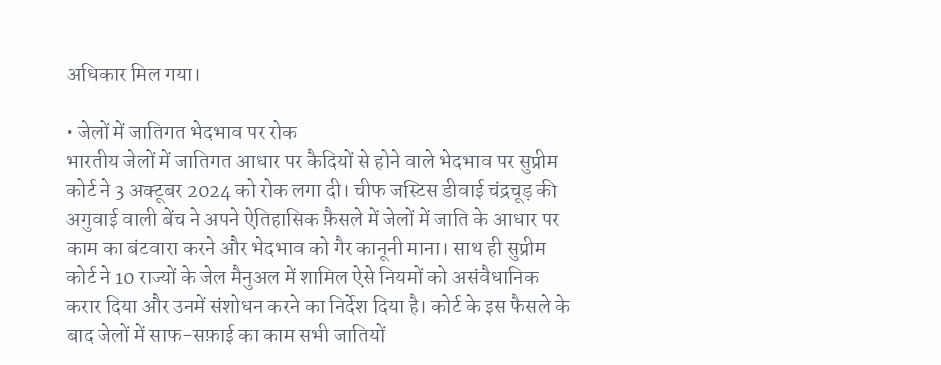अधिकार मिल गया।

• जेलों में जातिगत भेदभाव पर रोक
भारतीय जेलों में जातिगत आधार पर कैदियों से होने वाले भेदभाव पर सुप्रीम कोर्ट ने 3 अक्टूबर 2024 को रोक लगा दी। चीफ जस्टिस डीवाई चंद्रचूड़ की अगुवाई वाली बेंच ने अपने ऐतिहासिक फ़ैसले में जेलों में जाति के आधार पर काम का बंटवारा करने और भेदभाव को गैर कानूनी माना। साथ ही सुप्रीम कोर्ट ने 10 राज्यों के जेल मैनुअल में शामिल ऐसे नियमों को असंवैधानिक करार दिया और उनमें संशोधन करने का निर्देश दिया है। कोर्ट के इस फैसले के बाद जेलों में साफ-सफ़ाई का काम सभी जातियों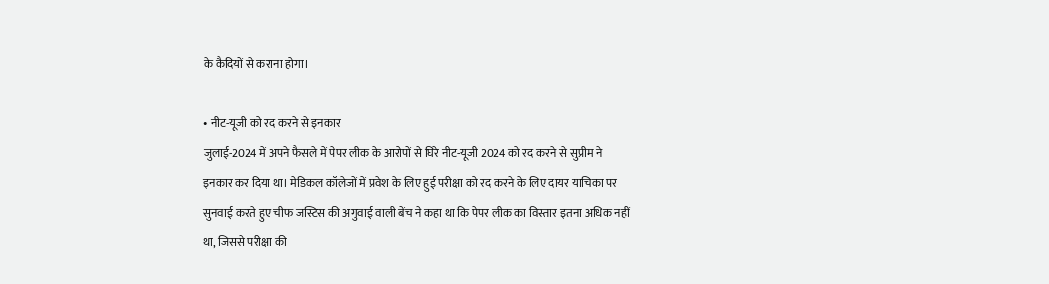के कैदियों से कराना होगा।

• नीट-यूजी को रद करने से इनकार
जुलाई-2024 में अपने फैसले में पेपर लीक के आरोपों से घिरे नीट-यूजी 2024 को रद करने से सुप्रीम ने इनकार कर दिया था। मेडिकल कॉलेजों में प्रवेश के लिए हुई परीक्षा को रद करने के लिए दायर याचिका पर सुनवाई करते हुए चीफ जस्टिस की अगुवाई वाली बेंच ने कहा था कि पेपर लीक का विस्तार इतना अधिक नहीं था, जिससे परीक्षा की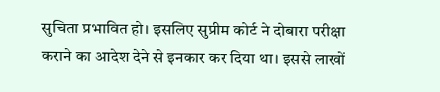सुचिता प्रभावित हो। इसलिए सुप्रीम कोर्ट ने दोबारा परीक्षा कराने का आदेश देने से इनकार कर दिया था। इससे लाखों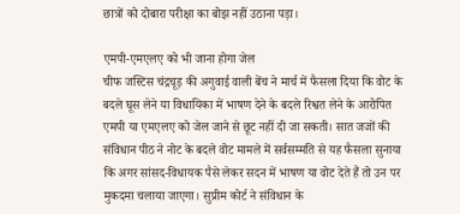छात्रों को दोबारा परीक्षा का बोझ नहीं उठाना पड़ा।

एमपी-एमएलए को भी जाना होगा जेल
चीफ जस्टिस चंद्रचूड़ की अगुवाई वाली बेंच ने मार्च में फैसला दिया कि वोट के बदले घूस लेने या विधायिका में भाषण देने के बदले रिश्वत लेने के आरोपित एमपी या एमएलए को जेल जाने से छूट नहीं दी जा सकती। सात जजों की संविधान पीठ ने नोट के बदले वोट मामले में सर्वसम्मति से यह फैसला सुनाया कि अगर सांसद-विधायक पैसे लेकर सदन में भाषण या वोट देते हैं तो उन पर मुकदमा चलाया जाएगा। सुप्रीम कोर्ट ने संविधान के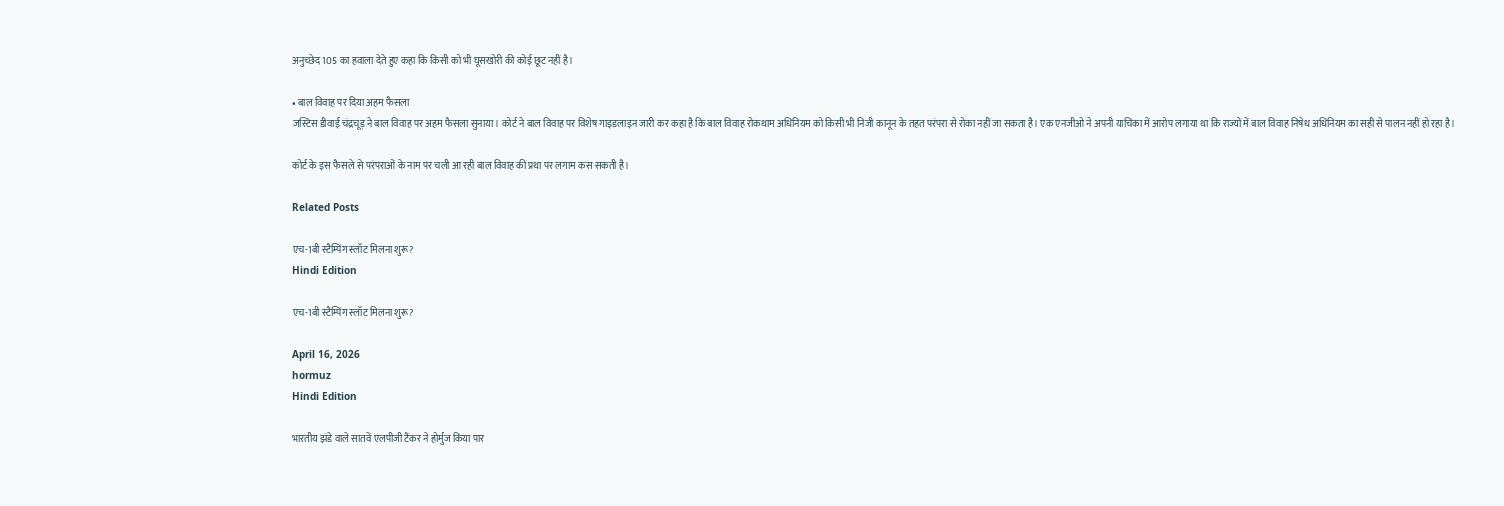अनुच्छेद 105 का हवाला देते हुए कहा कि किसी को भी घूसखोरी की कोई छूट नहीं है।

• बाल विवाह पर दिया अहम फैसला
जस्टिस डीवाई चंद्रचूड़ ने बाल विवाह पर अहम फैसला सुनाया। कोर्ट ने बाल विवाह पर विशेष गाइडलाइन जारी कर कहा है कि बाल विवाह रोकथाम अधिनियम को किसी भी निजी कानून के तहत परंपरा से रोका नहीं जा सकता है। एक एनजीओ ने अपनी याचिका में आरोप लगाया था कि राज्यों में बाल विवाह निषेध अधिनियम का सही से पालन नहीं हो रहा है।

कोर्ट के इस फैसले से परंपराओं के नाम पर चली आ रही बाल विवाह की प्रथा पर लगाम कस सकती है।

Related Posts

एच-1बी स्टैम्पिंग स्लॉट मिलना शुरू?
Hindi Edition

एच-1बी स्टैम्पिंग स्लॉट मिलना शुरू?

April 16, 2026
hormuz
Hindi Edition

भारतीय झंडे वाले सातवें एलपीजी टैंकर ने होर्मुज किया पार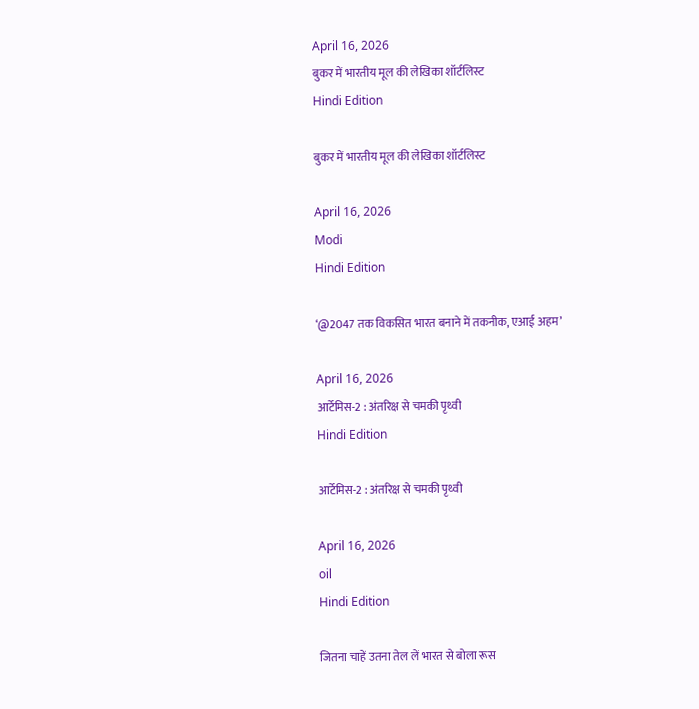April 16, 2026
बुकर में भारतीय मूल की लेखिका शॉर्टलिस्ट
Hindi Edition

बुकर में भारतीय मूल की लेखिका शॉर्टलिस्ट

April 16, 2026
Modi
Hindi Edition

‘@2047 तक विकसित भारत बनाने में तकनीक, एआई अहम’

April 16, 2026
आर्टेमिस-2 : अंतरिक्ष से चमकी पृथ्वी
Hindi Edition

आर्टेमिस-2 : अंतरिक्ष से चमकी पृथ्वी

April 16, 2026
oil
Hindi Edition

जितना चाहें उतना तेल लें भारत से बोला रूस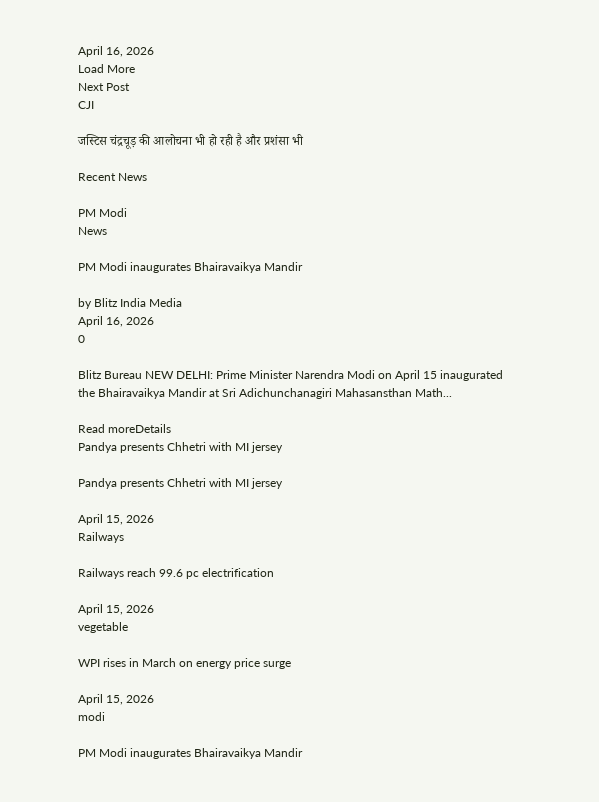April 16, 2026
Load More
Next Post
CJI

जस्टिस चंद्रचूड़ की आलोचना भी हो रही है और प्रशंसा भी

Recent News

PM Modi
News

PM Modi inaugurates Bhairavaikya Mandir

by Blitz India Media
April 16, 2026
0

Blitz Bureau NEW DELHI: Prime Minister Narendra Modi on April 15 inaugurated the Bhairavaikya Mandir at Sri Adichunchanagiri Mahasansthan Math...

Read moreDetails
Pandya presents Chhetri with MI jersey

Pandya presents Chhetri with MI jersey

April 15, 2026
Railways

Railways reach 99.6 pc electrification

April 15, 2026
vegetable

WPI rises in March on energy price surge

April 15, 2026
modi

PM Modi inaugurates Bhairavaikya Mandir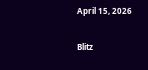April 15, 2026

Blitz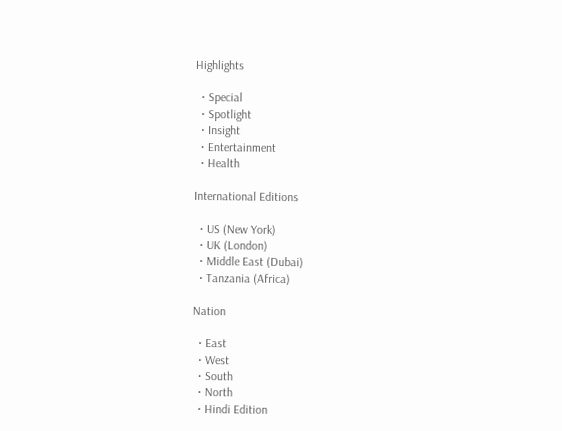Highlights

  • Special
  • Spotlight
  • Insight
  • Entertainment
  • Health

International Editions

  • US (New York)
  • UK (London)
  • Middle East (Dubai)
  • Tanzania (Africa)

Nation

  • East
  • West
  • South
  • North
  • Hindi Edition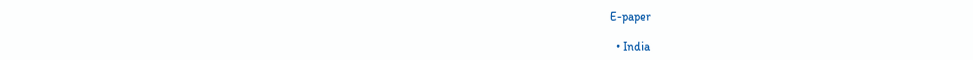E-paper

  • India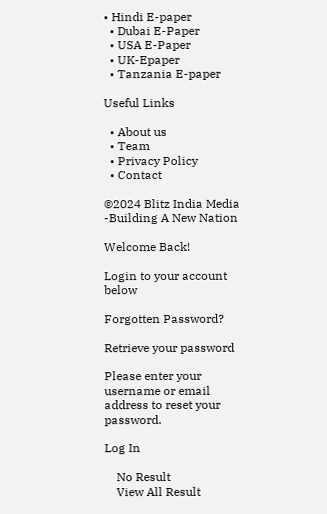• Hindi E-paper
  • Dubai E-Paper
  • USA E-Paper
  • UK-Epaper
  • Tanzania E-paper

Useful Links

  • About us
  • Team
  • Privacy Policy
  • Contact

©2024 Blitz India Media -Building A New Nation

Welcome Back!

Login to your account below

Forgotten Password?

Retrieve your password

Please enter your username or email address to reset your password.

Log In

    No Result
    View All Result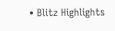• Blitz Highlights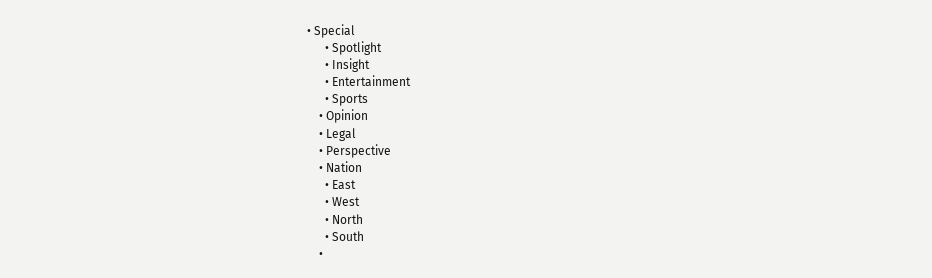• Special
      • Spotlight
      • Insight
      • Entertainment
      • Sports
    • Opinion
    • Legal
    • Perspective
    • Nation
      • East
      • West
      • North
      • South
    •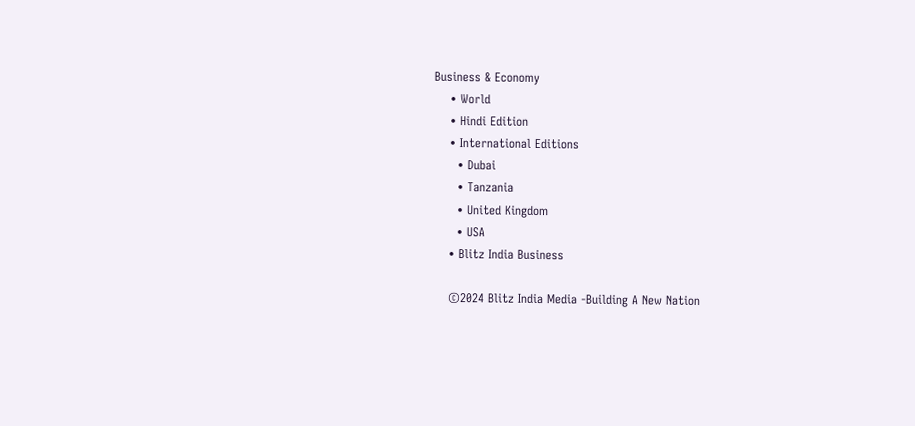Business & Economy
    • World
    • Hindi Edition
    • International Editions
      • Dubai
      • Tanzania
      • United Kingdom
      • USA
    • Blitz India Business

    ©2024 Blitz India Media -Building A New Nation